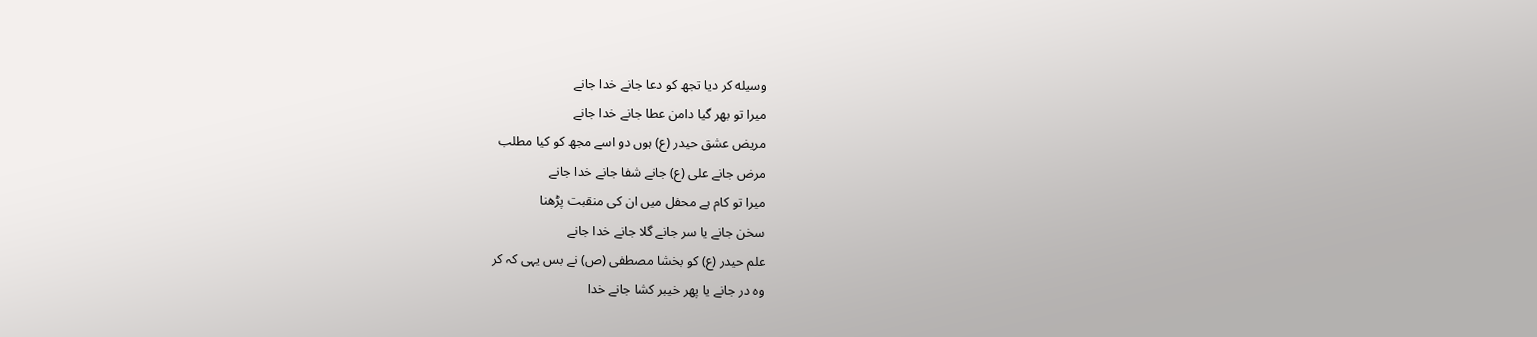وسیله کر دیا تجھ کو دعا جانے خدا جانے
میرا تو بھر گیا دامن عطا جانے خدا جانے
مریض عشق حیدر (ع) ہوں دو اسے مجھ کو کیا مطلب
مرض جانے علی (ع) جانے شفا جانے خدا جانے
میرا تو کام ہے محفل میں ان کی منقبت پڑھنا
سخن جانے یا سر جانے گلا جانے خدا جانے
علم حیدر (ع) کو بخشا مصطفی (ص) نے بس یہی کہ کر
وہ در جانے یا پھر خیبر کشا جانے خدا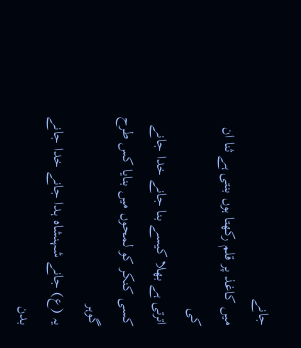جانے
میں کاغذ پر قلم رکھتا ہوں بنتی ہے ثنا ان کی
اترتی ہے بھلا کیسے بنا جانے خدا جانے
کسی کنکر کو لمحوں میں بنایا کس طرح گوہر
یہ (ع) جانے شہنشاہ ہدا جانے خدا جانے
بدن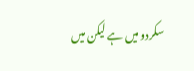سکردو میں ہے لیکن میں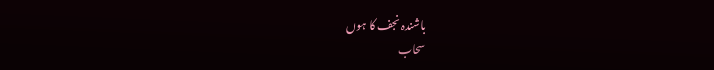باشندہ نجف کا ہوں
سحاب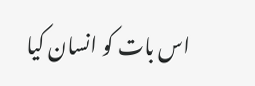اس بات کو انسان کیا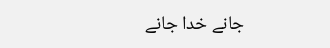جانے خدا جانے